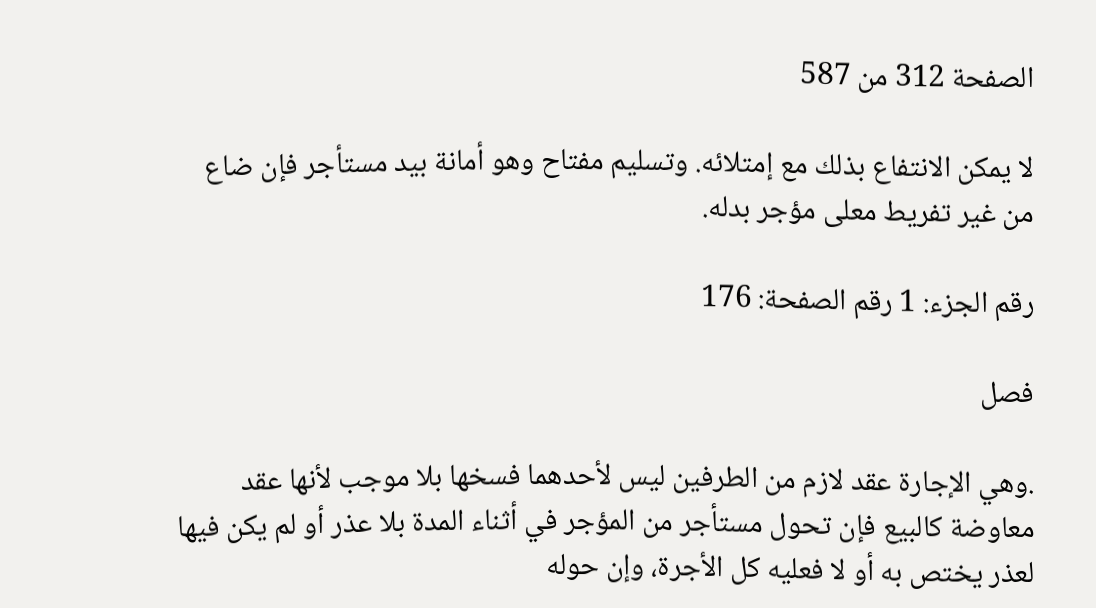الصفحة 312 من 587

لا يمكن الانتفاع بذلك مع إمتلائه. وتسليم مفتاح وهو أمانة بيد مستأجر فإن ضاع من غير تفريط معلى مؤجر بدله.

رقم الجزء: 1 رقم الصفحة: 176

فصل

.وهي الإجارة عقد لازم من الطرفين ليس لأحدهما فسخها بلا موجب لأنها عقد معاوضة كالبيع فإن تحول مستأجر من المؤجر في أثناء المدة بلا عذر أو لم يكن فيها لعذر يختص به أو لا فعليه كل الأجرة، وإن حوله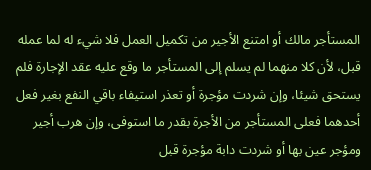المستأجر مالك أو امتنع الأجير من تكميل العمل فلا شيء له لما عمله قبل، لأن كلا منهما لم يسلم إلى المستأجر ما وقع عليه عقد الإجارة فلم يستحق شيئا، وإن شردت مؤجرة أو تعذر استيفاء باقي النفع بغير فعل أحدهما فعلى المستأجر من الأجرة بقدر ما استوفى، وإن هرب أجير ومؤجر عين بها أو شردت دابة مؤجرة قبل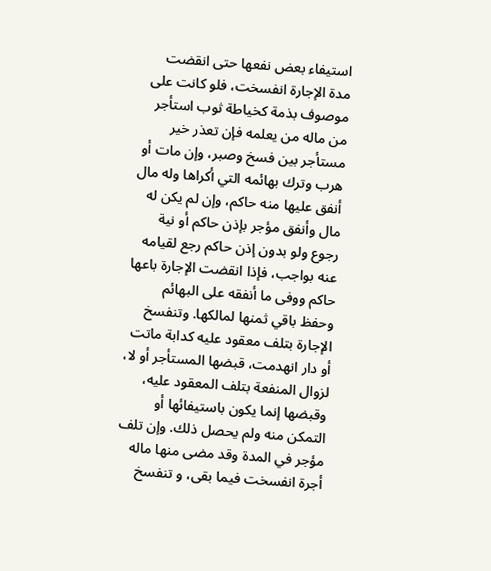استيفاء بعض نفعها حتى انقضت مدة الإجارة انفسخت، فلو كانت على موصوف بذمة كخياطة ثوب استأجر من ماله من يعلمه فإن تعذر خير مستأجر بين فسخ وصبر، وإن مات أو هرب وترك بهائمه التي أكراها وله مال أنفق عليها منه حاكم، وإن لم يكن له مال وأنفق مؤجر بإذن حاكم أو نية رجوع ولو بدون إذن حاكم رجع لقيامه عنه بواجب، فإذا انقضت الإجارة باعها حاكم ووفى ما أنفقه على البهائم وحفظ باقي ثمنها لمالكها. وتنفسخ الإجارة بتلف معقود عليه كدابة ماتت أو دار انهدمت، قبضها المستأجر أو لا، لزوال المنفعة بتلف المعقود عليه، وقبضها إنما يكون باستيفائها أو التمكن منه ولم يحصل ذلك. وإن تلف مؤجر في المدة وقد مضى منها ماله أجرة انفسخت فيما بقى، و تنفسخ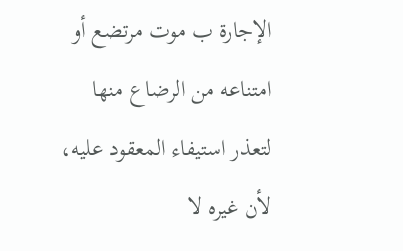الإجارة ب موت مرتضع أو امتناعه من الرضاع منها لتعذر استيفاء المعقود عليه، لأن غيره لا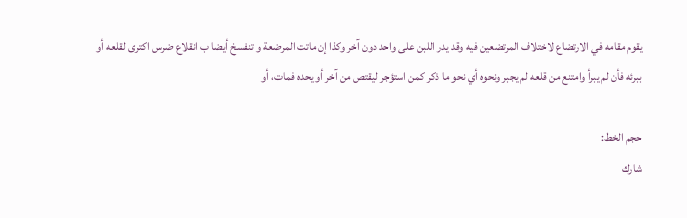يقوم مقامه في الارتضاع لاختلاف المرتضعين فيه وقد يدر اللبن على واحد دون آخر وكذا إن ماتت المرضعة و تنفسخ أيضا ب انقلاع ضرس اكترى لقلعه أو ببرئه فأن لم يبرأ وامتنع من قلعه لم يجبر ونحوه أي نحو ما ذكر كمن استؤجر ليقتص من آخر أو يحده فمات، أو

حجم الخط:
شارك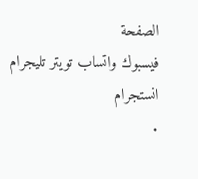الصفحة
فيسبوك واتساب تويتر تليجرام انستجرام
.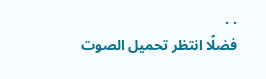. .
فضلًا انتظر تحميل الصوت